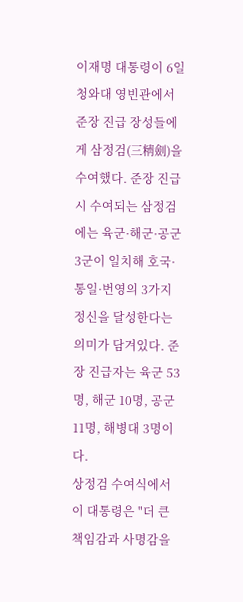이재명 대통령이 6일 청와대 영빈관에서 준장 진급 장성들에게 삼정검(三精劍)을 수여했다. 준장 진급 시 수여되는 삼정검에는 육군·해군·공군 3군이 일치해 호국·통일·번영의 3가지 정신을 달성한다는 의미가 담겨있다. 준장 진급자는 육군 53명, 해군 10명, 공군 11명, 해병대 3명이다.
상정검 수여식에서 이 대통령은 "더 큰 책임감과 사명감을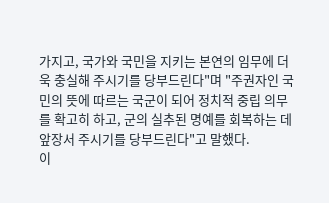가지고, 국가와 국민을 지키는 본연의 임무에 더욱 충실해 주시기를 당부드린다"며 "주권자인 국민의 뜻에 따르는 국군이 되어 정치적 중립 의무를 확고히 하고, 군의 실추된 명예를 회복하는 데 앞장서 주시기를 당부드린다"고 말했다.
이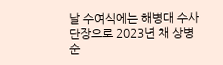날 수여식에는 해병대 수사단장으로 2023년 채 상병 순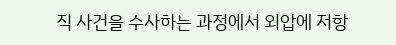직 사건을 수사하는 과정에서 외압에 저항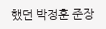했던 박정훈 준장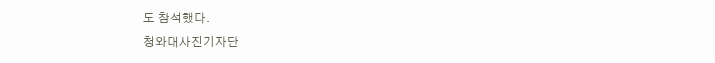도 참석했다.
청와대사진기자단